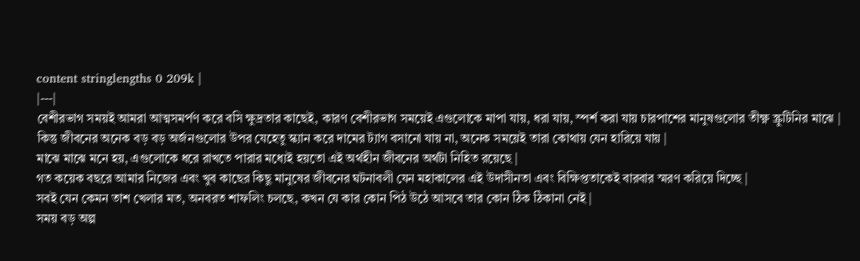content stringlengths 0 209k |
|---|
বেশীরভাগ সময়ই আমরা আত্মসমর্পণ করে বসি ক্ষুদ্রতার কাছেই, কারণ বেশীরভাগ সময়েই এগুলোকে মাপা যায়, ধরা যায়, স্পর্শ করা যায় চারপাশের মানুষগুলোর তীক্ষ্ণ স্ক্রুটিনির মাঝে |
কিন্তু জীবনের অনেক বড় বড় অর্জনগুলোর উপর যেহেতু স্ক্যান করে দামের ট্যাগ বসানো যায় না, অনেক সময়েই তারা কোথায় যেন হারিয়ে যায় |
মাঝে মাঝে মনে হয়, এগুলোকে ধরে রাখতে পারার মধ্যেই হয়তো এই অর্থহীন জীবনের অর্থটা নিহিত রয়েছে |
গত কয়েক বছরে আমার নিজের এবং খুব কাছের কিছু মানুষের জীবনের ঘটনাবলী যেন মহাকালের এই উদাসীনতা এবং বিক্ষিপ্ততাকেই বারবার স্মরণ করিয়ে দিচ্ছে |
সবই যেন কেমন তাশ খেলার মত, অনবরত শাফলিং চলছে, কখন যে কার কোন পিঠ উঠে আসবে তার কোন ঠিক ঠিকানা নেই |
সময় বড় অল্প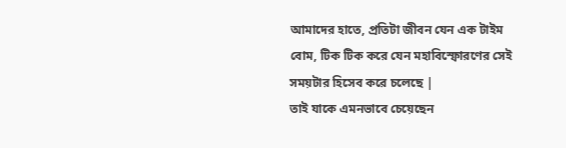আমাদের হাতে, প্রতিটা জীবন যেন এক টাইম বোম, টিক টিক করে যেন মহাবিস্ফোরণের সেই সময়টার হিসেব করে চলেছে |
তাই যাকে এমনভাবে চেয়েছেন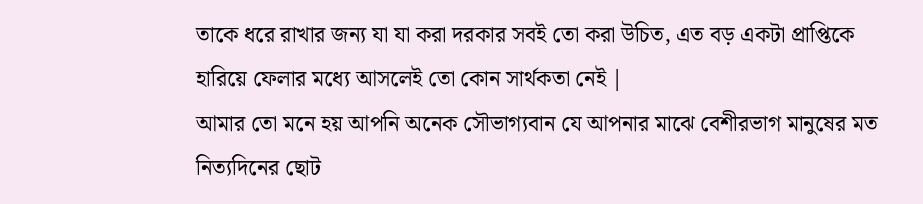তাকে ধরে রাখার জন্য যা যা করা দরকার সবই তো করা উচিত, এত বড় একটা প্রাপ্তিকে হারিয়ে ফেলার মধ্যে আসলেই তো কোন সার্থকতা নেই |
আমার তো মনে হয় আপনি অনেক সৌভাগ্যবান যে আপনার মাঝে বেশীরভাগ মানুষের মত নিত্যদিনের ছোট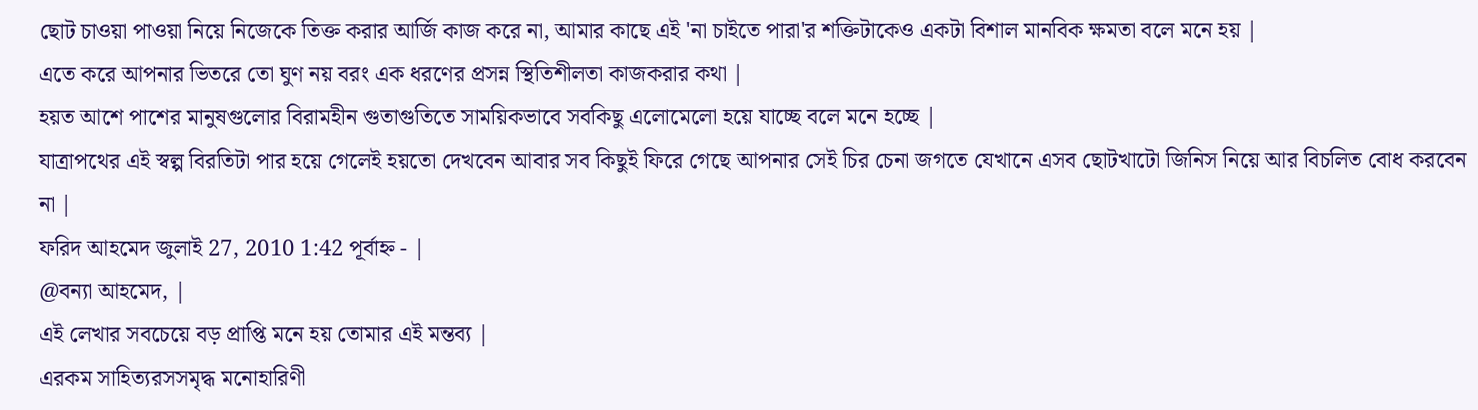ছোট চাওয়া পাওয়া নিয়ে নিজেকে তিক্ত করার আর্জি কাজ করে না, আমার কাছে এই 'না চাইতে পারা'র শক্তিটাকেও একটা বিশাল মানবিক ক্ষমতা বলে মনে হয় |
এতে করে আপনার ভিতরে তো ঘুণ নয় বরং এক ধরণের প্রসন্ন স্থিতিশীলতা কাজকরার কথা |
হয়ত আশে পাশের মানুষগুলোর বিরামহীন গুতাগুতিতে সাময়িকভাবে সবকিছু এলোমেলো হয়ে যাচ্ছে বলে মনে হচ্ছে |
যাত্রাপথের এই স্বল্প বিরতিটা পার হয়ে গেলেই হয়তো দেখবেন আবার সব কিছুই ফিরে গেছে আপনার সেই চির চেনা জগতে যেখানে এসব ছোটখাটো জিনিস নিয়ে আর বিচলিত বোধ করবেন না |
ফরিদ আহমেদ জুলাই 27, 2010 1:42 পূর্বাহ্ন - |
@বন্যা আহমেদ, |
এই লেখার সবচেয়ে বড় প্রাপ্তি মনে হয় তোমার এই মন্তব্য |
এরকম সাহিত্যরসসমৃদ্ধ মনোহারিণী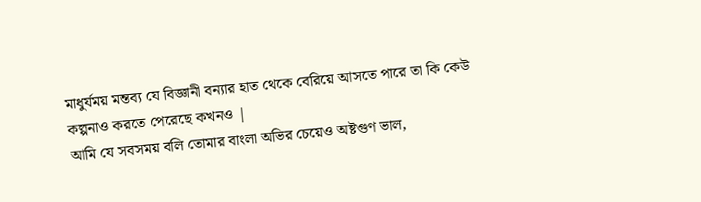মাধুর্যময় মন্তব্য যে বিজ্ঞানী বন্যার হাত থেকে বেরিয়ে আসতে পারে তা কি কেউ কল্পনাও করতে পেরেছে কখনও |
আমি যে সবসময় বলি তোমার বাংলা অভির চেয়েও অষ্টগুণ ভাল,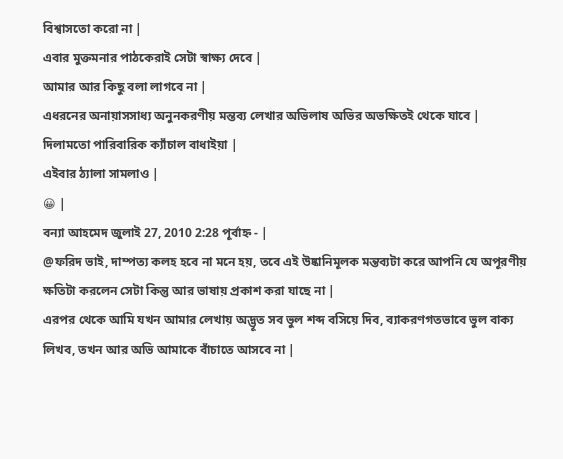বিশ্বাসতো করো না |
এবার মুক্তমনার পাঠকেরাই সেটা স্বাক্ষ্য দেবে |
আমার আর কিছু বলা লাগবে না |
এধরনের অনায়াসসাধ্য অনুনকরণীয় মন্তব্য লেখার অভিলাষ অভির অভক্ষিতই থেকে যাবে |
দিলামতো পারিবারিক ক্যাঁচাল বাধাইয়া |
এইবার ঠ্যালা সামলাও |
😀 |
বন্যা আহমেদ জুলাই 27, 2010 2:28 পূর্বাহ্ন - |
@ফরিদ ভাই, দাম্পত্য কলহ হবে না মনে হয়, তবে এই উষ্কানিমূলক মন্তব্যটা করে আপনি যে অপূরণীয় ক্ষতিটা করলেন সেটা কিন্তু আর ভাষায় প্রকাশ করা যাছে না |
এরপর থেকে আমি যখন আমার লেখায় অদ্ভূত সব ভুল শব্দ বসিয়ে দিব, ব্যাকরণগতভাবে ভুল বাক্য লিখব, তখন আর অভি আমাকে বাঁচাতে আসবে না |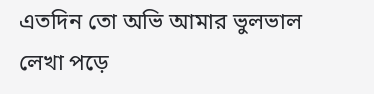এতদিন তো অভি আমার ভুলভাল লেখা পড়ে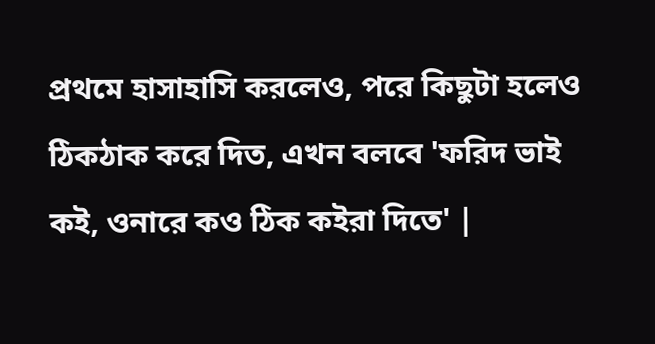প্রথমে হাসাহাসি করলেও, পরে কিছুটা হলেও ঠিকঠাক করে দিত, এখন বলবে 'ফরিদ ভাই কই, ওনারে কও ঠিক কইরা দিতে' |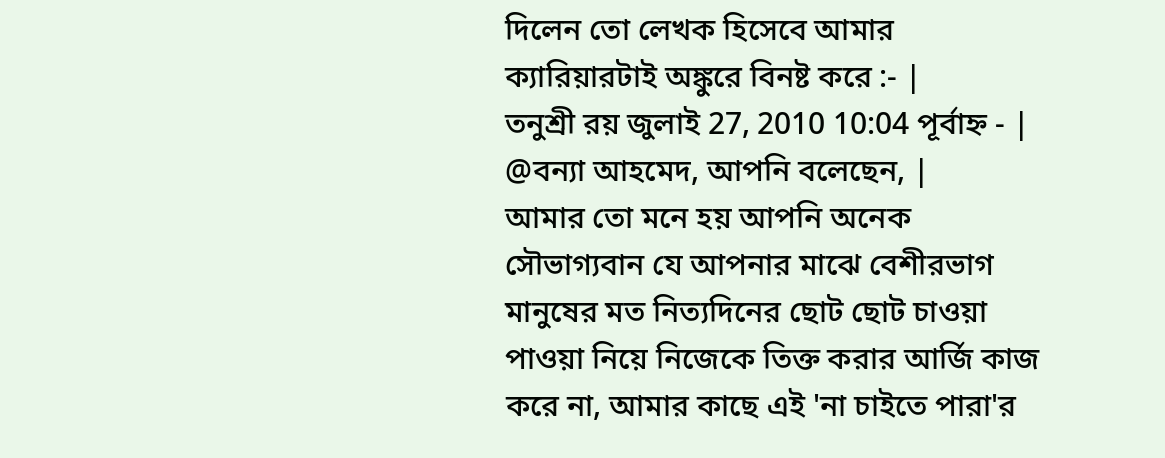দিলেন তো লেখক হিসেবে আমার ক্যারিয়ারটাই অঙ্কুরে বিনষ্ট করে :- |
তনুশ্রী রয় জুলাই 27, 2010 10:04 পূর্বাহ্ন - |
@বন্যা আহমেদ, আপনি বলেছেন, |
আমার তো মনে হয় আপনি অনেক সৌভাগ্যবান যে আপনার মাঝে বেশীরভাগ মানুষের মত নিত্যদিনের ছোট ছোট চাওয়া পাওয়া নিয়ে নিজেকে তিক্ত করার আর্জি কাজ করে না, আমার কাছে এই 'না চাইতে পারা'র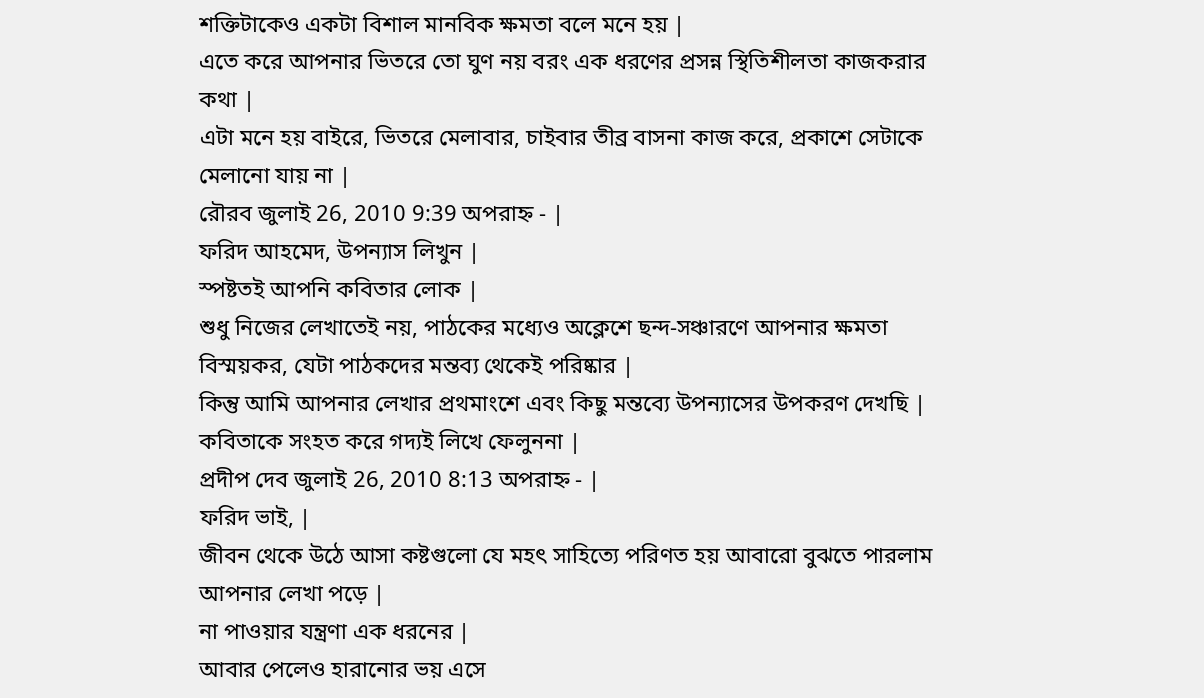শক্তিটাকেও একটা বিশাল মানবিক ক্ষমতা বলে মনে হয় |
এতে করে আপনার ভিতরে তো ঘুণ নয় বরং এক ধরণের প্রসন্ন স্থিতিশীলতা কাজকরার কথা |
এটা মনে হয় বাইরে, ভিতরে মেলাবার, চাইবার তীব্র বাসনা কাজ করে, প্রকাশে সেটাকে মেলানো যায় না |
রৌরব জুলাই 26, 2010 9:39 অপরাহ্ন - |
ফরিদ আহমেদ, উপন্যাস লিখুন |
স্পষ্টতই আপনি কবিতার লোক |
শুধু নিজের লেখাতেই নয়, পাঠকের মধ্যেও অক্লেশে ছন্দ-সঞ্চারণে আপনার ক্ষমতা বিস্ময়কর, যেটা পাঠকদের মন্তব্য থেকেই পরিষ্কার |
কিন্তু আমি আপনার লেখার প্রথমাংশে এবং কিছু মন্তব্যে উপন্যাসের উপকরণ দেখছি |
কবিতাকে সংহত করে গদ্যই লিখে ফেলুননা |
প্রদীপ দেব জুলাই 26, 2010 8:13 অপরাহ্ন - |
ফরিদ ভাই, |
জীবন থেকে উঠে আসা কষ্টগুলো যে মহৎ সাহিত্যে পরিণত হয় আবারো বুঝতে পারলাম আপনার লেখা পড়ে |
না পাওয়ার যন্ত্রণা এক ধরনের |
আবার পেলেও হারানোর ভয় এসে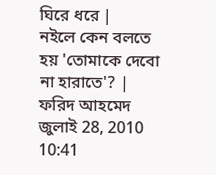ঘিরে ধরে |
নইলে কেন বলতে হয় 'তোমাকে দেবো না হারাতে'? |
ফরিদ আহমেদ জুলাই 28, 2010 10:41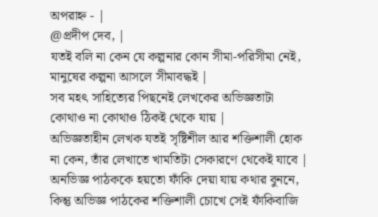অপরাহ্ন - |
@প্রদীপ দেব, |
যতই বলি না কেন যে কল্পনার কোন সীমা-পরিসীমা নেই, মানুষের কল্পনা আসলে সীমাবদ্ধই |
সব মহৎ সাহিত্যের পিছনেই লেখকের অভিজ্ঞতাটা কোথাও না কোথাও ঠিকই থেকে যায় |
অভিজ্ঞতাহীন লেখক যতই সৃষ্টিশীল আর শক্তিশালী হোক না কেন, তাঁর লেখাতে খামতিটা সেকারণে থেকেই যাবে |
অনভিজ্ঞ পাঠককে হয়তো ফাঁকি দেয়া যায় কথার বুননে, কিন্তু অভিজ্ঞ পাঠকের শক্তিশালী চোখে সেই ফাঁকিবাজি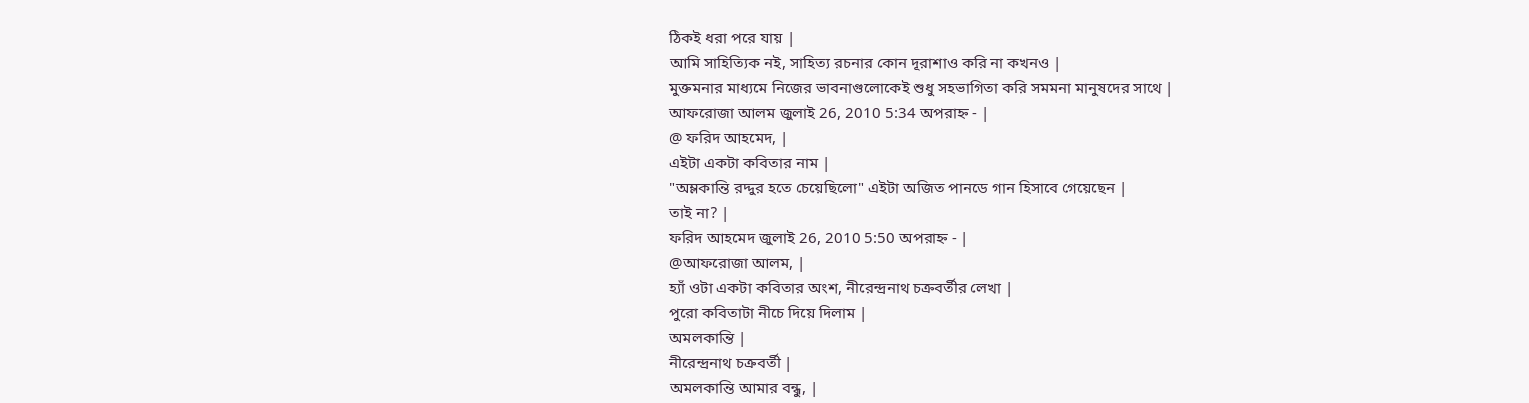ঠিকই ধরা পরে যায় |
আমি সাহিত্যিক নই, সাহিত্য রচনার কোন দূরাশাও করি না কখনও |
মুক্তমনার মাধ্যমে নিজের ভাবনাগুলোকেই শুধু সহভাগিতা করি সমমনা মানুষদের সাথে |
আফরোজা আলম জুলাই 26, 2010 5:34 অপরাহ্ন - |
@ ফরিদ আহমেদ, |
এইটা একটা কবিতার নাম |
"অম্লকান্তি রদ্দুর হতে চেয়েছিলো" এইটা অজিত পানডে গান হিসাবে গেয়েছেন |
তাই না? |
ফরিদ আহমেদ জুলাই 26, 2010 5:50 অপরাহ্ন - |
@আফরোজা আলম, |
হ্যাঁ ওটা একটা কবিতার অংশ, নীরেন্দ্রনাথ চক্রবর্তীর লেখা |
পুরো কবিতাটা নীচে দিয়ে দিলাম |
অমলকান্তি |
নীরেন্দ্রনাথ চক্রবর্তী |
অমলকান্তি আমার বন্ধু, |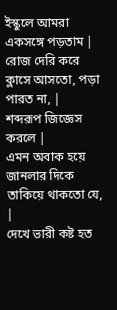ইস্কুলে আমরা একসঙ্গে পড়তাম |
রোজ দেরি করে ক্লাসে আসতো, পড়া পারত না, |
শব্দরূপ জিজ্ঞেস করলে |
এমন অবাক হয়ে জানলার দিকে তাকিয়ে থাকতো যে, |
দেখে ভারী কষ্ট হত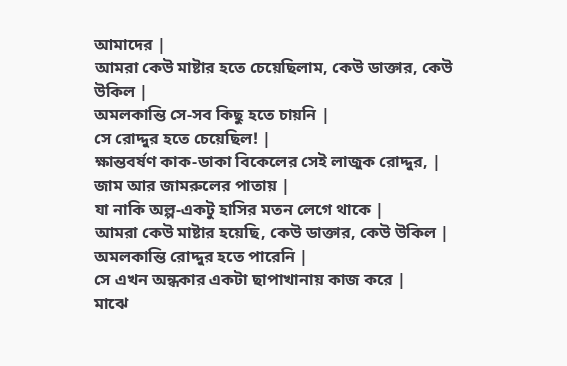আমাদের |
আমরা কেউ মাষ্টার হতে চেয়েছিলাম, কেউ ডাক্তার, কেউ উকিল |
অমলকান্তি সে-সব কিছু হতে চায়নি |
সে রোদ্দুর হতে চেয়েছিল! |
ক্ষান্তবর্ষণ কাক-ডাকা বিকেলের সেই লাজুক রোদ্দুর, |
জাম আর জামরুলের পাতায় |
যা নাকি অল্প-একটু হাসির মতন লেগে থাকে |
আমরা কেউ মাষ্টার হয়েছি, কেউ ডাক্তার, কেউ উকিল |
অমলকান্তি রোদ্দুর হতে পারেনি |
সে এখন অন্ধকার একটা ছাপাখানায় কাজ করে |
মাঝে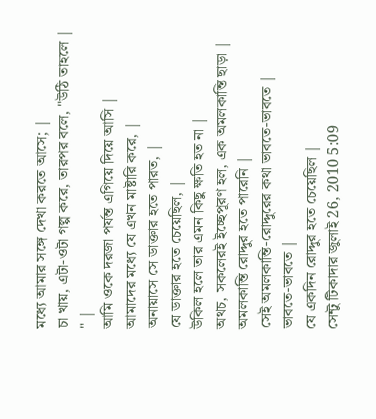মধ্যে আমার সঙ্গে দেখা করতে আসে; |
চা খায়, এটা-ওটা গল্প করে, তারপর বলে, "উঠি তাহলে |
" |
আমি ওকে দরজা পর্যন্ত এগিয়ে দিয়ে আসি |
আমাদের মধ্যে যে এখন মাষ্টারি করে, |
অনায়াসে সে ডাক্তার হতে পারত, |
যে ডাক্তার হতে চেয়েছিল, |
উকিল হলে তার এমন কিছু ক্ষতি হত না |
অথচ, সকলেরই ইচ্ছেপূরণ হল, এক অমলকান্তি ছাড়া |
অমলকান্তি রোদ্দুর হতে পারেনি |
সেই অমলকান্তি-রোদ্দুরের কথা ভাবতে-ভাবতে |
ভাবতে-ভাবতে |
যে একদিন রোদ্দুর হতে চেয়েছিল |
সেন্টু টিকাদার জুলাই 26, 2010 5:09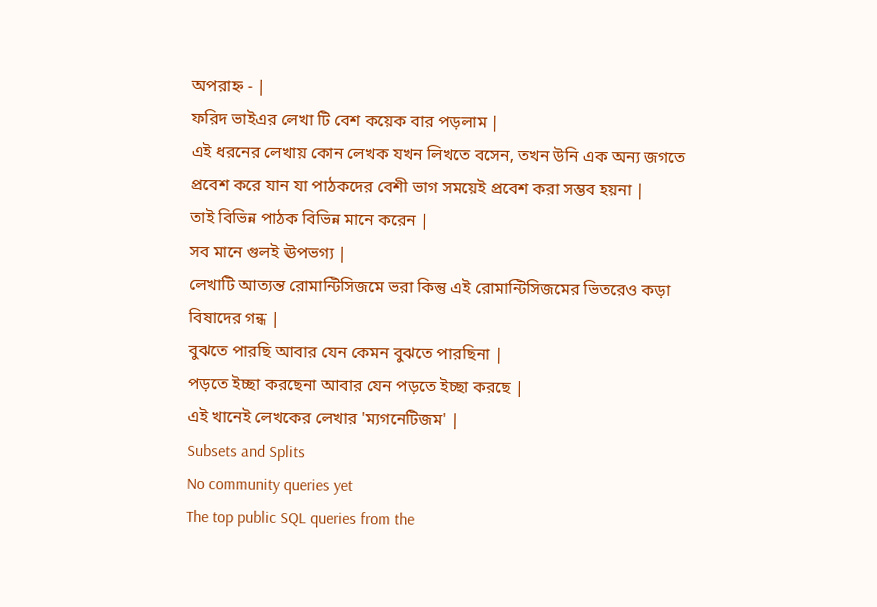অপরাহ্ন - |
ফরিদ ভাইএর লেখা টি বেশ কয়েক বার পড়লাম |
এই ধরনের লেখায় কোন লেখক যখন লিখতে বসেন, তখন উনি এক অন্য জগতে প্রবেশ করে যান যা পাঠকদের বেশী ভাগ সময়েই প্রবেশ করা সম্ভব হয়না |
তাই বিভিন্ন পাঠক বিভিন্ন মানে করেন |
সব মানে গুলই ঊপভগ্য |
লেখাটি আত্যন্ত রোমান্টিসিজমে ভরা কিন্তু এই রোমান্টিসিজমের ভিতরেও কড়া বিষাদের গন্ধ |
বুঝতে পারছি আবার যেন কেমন বুঝতে পারছিনা |
পড়তে ইচ্ছা করছেনা আবার যেন পড়তে ইচ্ছা করছে |
এই খানেই লেখকের লেখার 'ম্যগনেটিজম' |
Subsets and Splits
No community queries yet
The top public SQL queries from the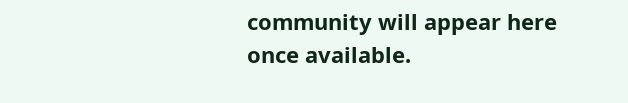community will appear here once available.